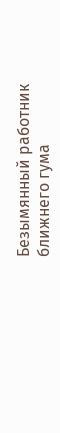Безымянный работник ближнего гума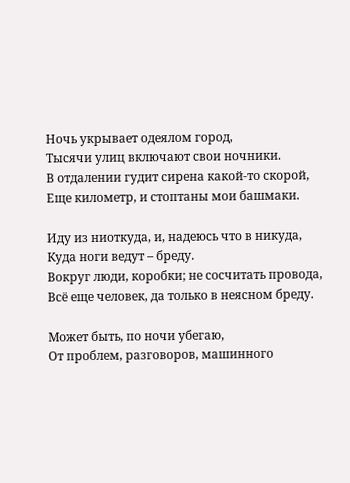Ночь укрывает одеялом город,
Тысячи улиц включают свои ночники.
В отдалении гудит сирена какой-то скорой,
Еще километр, и стоптаны мои башмаки.

Иду из ниоткуда, и, надеюсь что в никуда,
Куда ноги ведут – бреду.
Вокруг люди, коробки; не сосчитать провода,
Всё еще человек, да только в неясном бреду.

Может быть, по ночи убегаю,
От проблем, разговоров, машинного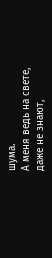шума.
А меня ведь на свете, даже не знают,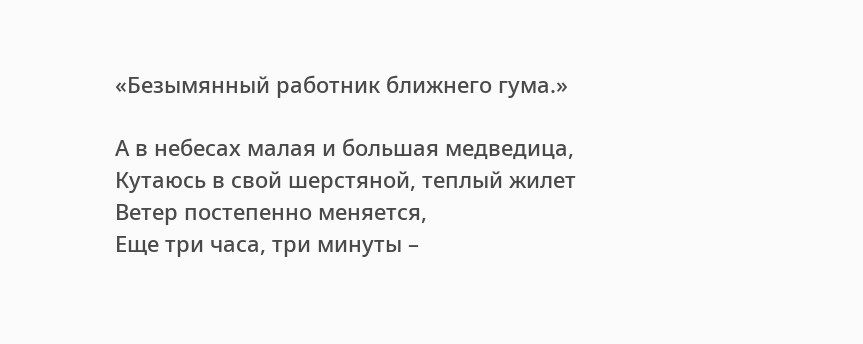«Безымянный работник ближнего гума.»

А в небесах малая и большая медведица,
Кутаюсь в свой шерстяной, теплый жилет
Ветер постепенно меняется,
Еще три часа, три минуты –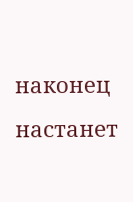наконец настанет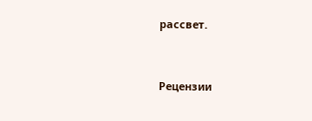рассвет.


Рецензии